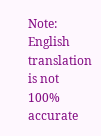Note: English translation is not 100% accurate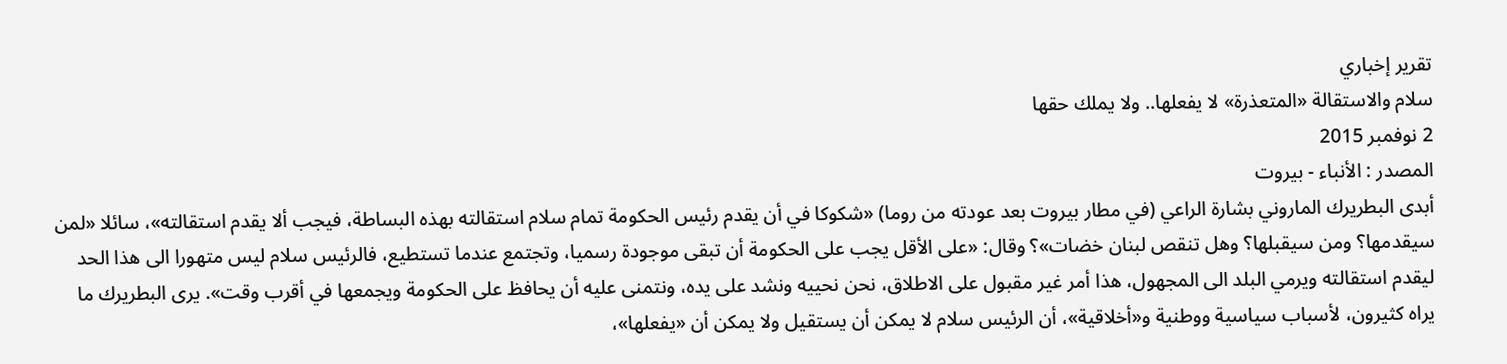تقرير إخباري
سلام والاستقالة «المتعذرة» لا يفعلها.. ولا يملك حقها
2 نوفمبر 2015
المصدر : الأنباء - بيروت
أبدى البطريرك الماروني بشارة الراعي (في مطار بيروت بعد عودته من روما) «شكوكا في أن يقدم رئيس الحكومة تمام سلام استقالته بهذه البساطة، فيجب ألا يقدم استقالته»، سائلا «لمن سيقدمها؟ ومن سيقبلها؟ وهل تنقص لبنان خضات»؟ وقال: «على الأقل يجب على الحكومة أن تبقى موجودة رسميا، وتجتمع عندما تستطيع، فالرئيس سلام ليس متهورا الى هذا الحد ليقدم استقالته ويرمي البلد الى المجهول، هذا أمر غير مقبول على الاطلاق، نحن نحييه ونشد على يده، ونتمنى عليه أن يحافظ على الحكومة ويجمعها في أقرب وقت». يرى البطريرك ما يراه كثيرون، لأسباب سياسية ووطنية و«أخلاقية»، أن الرئيس سلام لا يمكن أن يستقيل ولا يمكن أن «يفعلها»،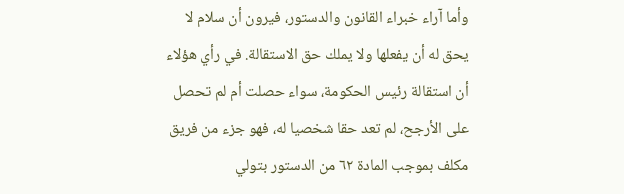وأما آراء خبراء القانون والدستور، فيرون أن سلام لا يحق له أن يفعلها ولا يملك حق الاستقالة. في رأي هؤلاء أن استقالة رئيس الحكومة، سواء حصلت أم لم تحصل على الأرجح، لم تعد حقا شخصيا له، فهو جزء من فريق مكلف بموجب المادة ٦٢ من الدستور بتولي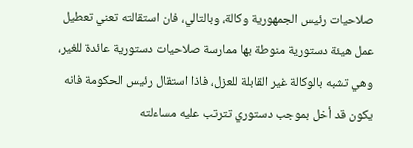صلاحيات رئيس الجمهورية وكالة، وبالتالي، فان استقالته تعني تعطيل عمل هيئة دستورية منوطة بها ممارسة صلاحيات دستورية عائدة للغير، وهي تشبه بالوكالة غير القابلة للعزل، فاذا استقال رئيس الحكومة فانه يكون قد أخل بموجب دستوري تترتب عليه مساءلته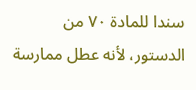سندا للمادة ٧٠ من الدستور، لأنه عطل ممارسة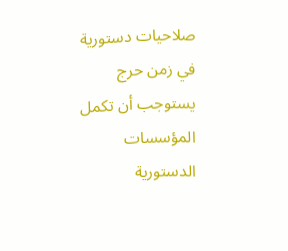صلاحيات دستورية في زمن حرج يستوجب أن تكمل المؤسسات الدستورية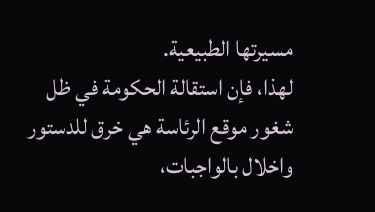مسيرتها الطبيعية.
لهذا، فإن استقالة الحكومة في ظل شغور موقع الرئاسة هي خرق للدستور واخلال بالواجبات،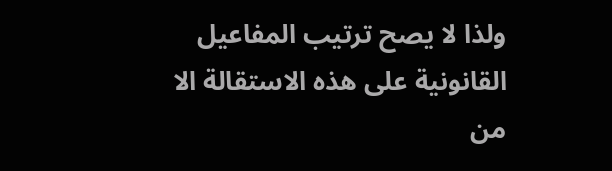ولذا لا يصح ترتيب المفاعيل القانونية على هذه الاستقالة الا من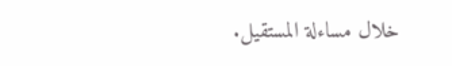خلال مساءلة المستقيل.